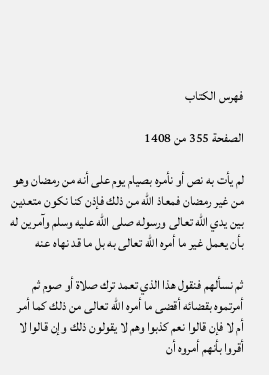فهرس الكتاب

الصفحة 355 من 1408

لم يأت به نص أو نأمره بصيام يوم على أنه من رمضان وهو من غير رمضان فمعاذ الله من ذلك فإذن كنا نكون متعدين بين يدي الله تعالى ورسوله صلى الله عليه وسلم وآمرين له بأن يعمل غير ما أمره الله تعالى به بل ما قد نهاه عنه

ثم نسألهم فنقول هذا الذي تعمد ترك صلاة أو صوم ثم أمرتموه بقضائه أقضى ما أمره الله تعالى من ذلك كما أمر أم لا فإن قالوا نعم كذبوا وهم لا يقولون ذلك وإن قالوا لا أقروا بأنهم أمروه أن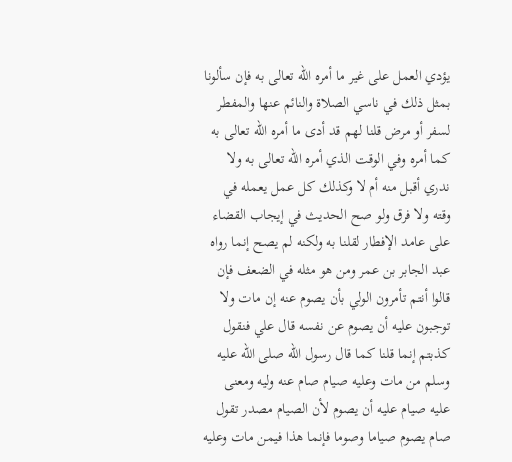يؤدي العمل على غير ما أمره الله تعالى به فإن سألونا بمثل ذلك في ناسي الصلاة والنائم عنها والمفطر لسفر أو مرض قلنا لهم قد أدى ما أمره الله تعالى به كما أمره وفي الوقت الذي أمره الله تعالى به ولا ندري أقبل منه أم لا وكذلك كل عمل يعمله في وقته ولا فرق ولو صح الحديث في إيجاب القضاء على عامد الإفطار لقلنا به ولكنه لم يصح إنما رواه عبد الجابر بن عمر ومن هو مثله في الضعف فإن قالوا أنتم تأمرون الولي بأن يصوم عنه إن مات ولا توجبون عليه أن يصوم عن نفسه قال علي فنقول كذبتم إنما قلنا كما قال رسول الله صلى الله عليه وسلم من مات وعليه صيام صام عنه وليه ومعنى عليه صيام عليه أن يصوم لأن الصيام مصدر تقول صام يصوم صياما وصوما فإنما هذا فيمن مات وعليه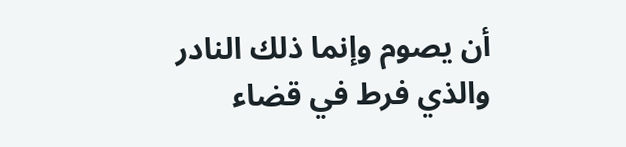أن يصوم وإنما ذلك النادر والذي فرط في قضاء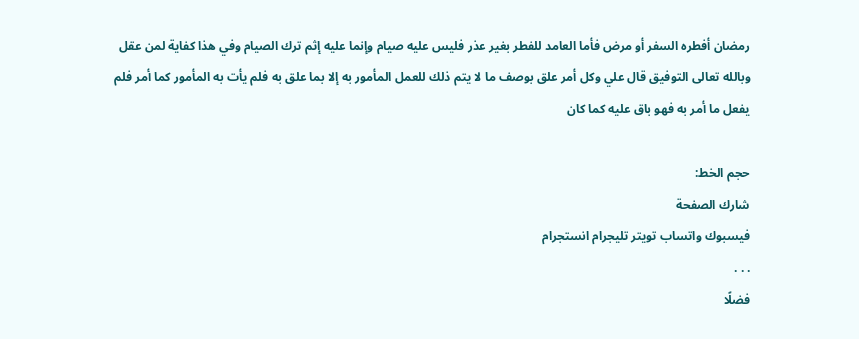رمضان أفطره السفر أو مرض فأما العامد للفطر بغير عذر فليس عليه صيام وإنما عليه إثم ترك الصيام وفي هذا كفاية لمن عقل وبالله تعالى التوفيق قال علي وكل أمر علق بوصف ما لا يتم ذلك للعمل المأمور به إلا بما علق به فلم يأت به المأمور كما أمر فلم يفعل ما أمر به فهو باق عليه كما كان

حجم الخط:
شارك الصفحة
فيسبوك واتساب تويتر تليجرام انستجرام
. . .
فضلًا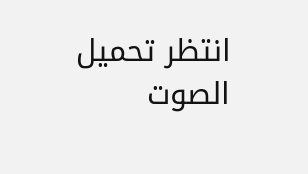انتظر تحميل الصوت